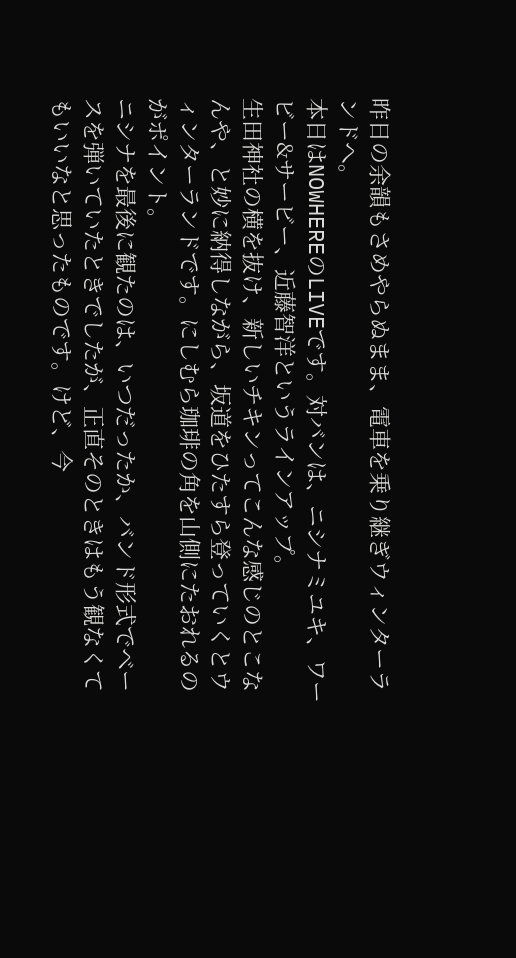昨日の余韻もさめやらぬまま、電車を乗り継ぎウィンターランドへ。
本日はNOWHEREのLIVEです。対バンは、ニシナミユキ、ワービー&サービー、近藤智洋というラインアップ。
生田神社の横を抜け、新しいチキンってこんな感じのとこなんや、と妙に納得しながら、坂道をひたすら登っていくとウィンターランドです。にしむら珈琲の角を山側にたおれるのがポイント。
ニシナを最後に観たのは、いつだったか、バンド形式でベースを弾いていたときでしたが、正直そのときはもう観なくてもいいなと思ったものです。けど、今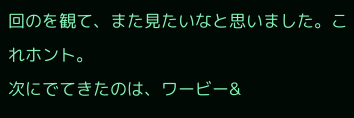回のを観て、また見たいなと思いました。これホント。
次にでてきたのは、ワービー&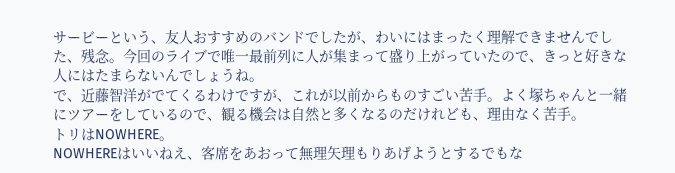サービーという、友人おすすめのバンドでしたが、わいにはまったく理解できませんでした、残念。今回のライブで唯一最前列に人が集まって盛り上がっていたので、きっと好きな人にはたまらないんでしょうね。
で、近藤智洋がでてくるわけですが、これが以前からものすごい苦手。よく塚ちゃんと一緒にツアーをしているので、観る機会は自然と多くなるのだけれども、理由なく苦手。
トリはNOWHERE。
NOWHEREはいいねえ、客席をあおって無理矢理もりあげようとするでもな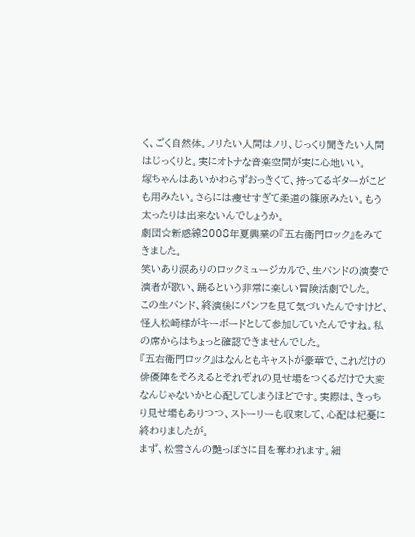く、ごく自然体。ノリたい人間はノリ、じっくり聞きたい人間はじっくりと。実にオトナな音楽空間が実に心地いい。
塚ちゃんはあいかわらずおっきくて、持ってるギターがこども用みたい。さらには痩せすぎて柔道の篠原みたい。もう太ったりは出来ないんでしょうか。
劇団☆新感線2008年夏興業の『五右衛門ロック』をみてきました。
笑いあり涙ありのロックミュージカルで、生バンドの演奏で演者が歌い、踊るという非常に楽しい冒険活劇でした。
この生バンド、終演後にパンフを見て気づいたんですけど、怪人松崎様がキーボードとして参加していたんですね。私の席からはちょっと確認できませんでした。
『五右衛門ロック』はなんともキャストが豪華で、これだけの俳優陣をそろえるとそれぞれの見せ場をつくるだけで大変なんじゃないかと心配してしまうほどです。実際は、きっちり見せ場もありつつ、ストーリーも収束して、心配は杞憂に終わりましたが。
まず、松雪さんの艶っぽさに目を奪われます。細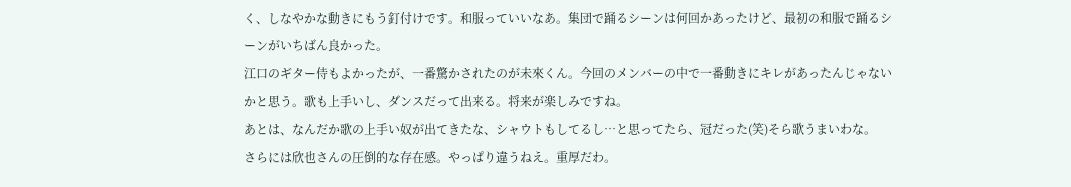く、しなやかな動きにもう釘付けです。和服っていいなあ。集団で踊るシーンは何回かあったけど、最初の和服で踊るシーンがいちばん良かった。
江口のギター侍もよかったが、一番驚かされたのが未來くん。今回のメンバーの中で一番動きにキレがあったんじゃないかと思う。歌も上手いし、ダンスだって出来る。将来が楽しみですね。
あとは、なんだか歌の上手い奴が出てきたな、シャウトもしてるし…と思ってたら、冠だった(笑)そら歌うまいわな。
さらには欣也さんの圧倒的な存在感。やっぱり違うねえ。重厚だわ。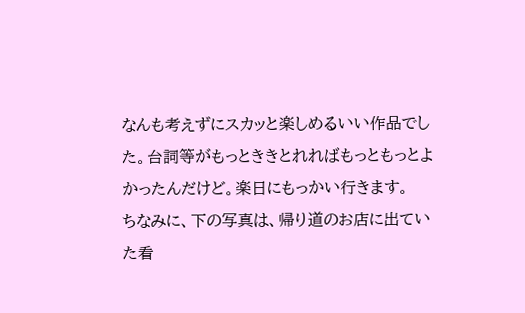なんも考えずにスカッと楽しめるいい作品でした。台詞等がもっとききとれればもっともっとよかったんだけど。楽日にもっかい行きます。
ちなみに、下の写真は、帰り道のお店に出ていた看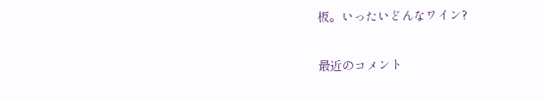板。いったいどんなワイン?

最近のコメント